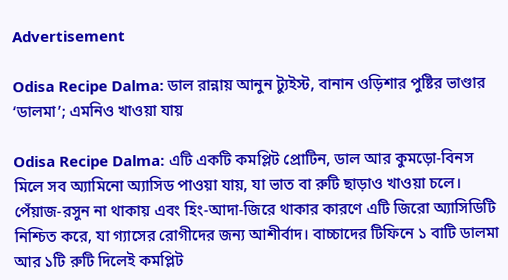Advertisement

Odisa Recipe Dalma: ডাল রান্নায় আনুন ট্যুইস্ট, বানান ওড়িশার পুষ্টির ভাণ্ডার ‘ডালমা’; এমনিও খাওয়া যায়

Odisa Recipe Dalma: এটি একটি কমপ্লিট প্রোটিন, ডাল আর কুমড়ো-বিনস মিলে সব অ্যামিনো অ্যাসিড পাওয়া যায়, যা ভাত বা রুটি ছাড়াও খাওয়া চলে। পেঁয়াজ-রসুন না থাকায় এবং হিং-আদা-জিরে থাকার কারণে এটি জিরো অ্যাসিডিটি নিশ্চিত করে, যা গ্যাসের রোগীদের জন্য আশীর্বাদ। বাচ্চাদের টিফিনে ১ বাটি ডালমা আর ১টি রুটি দিলেই কমপ্লিট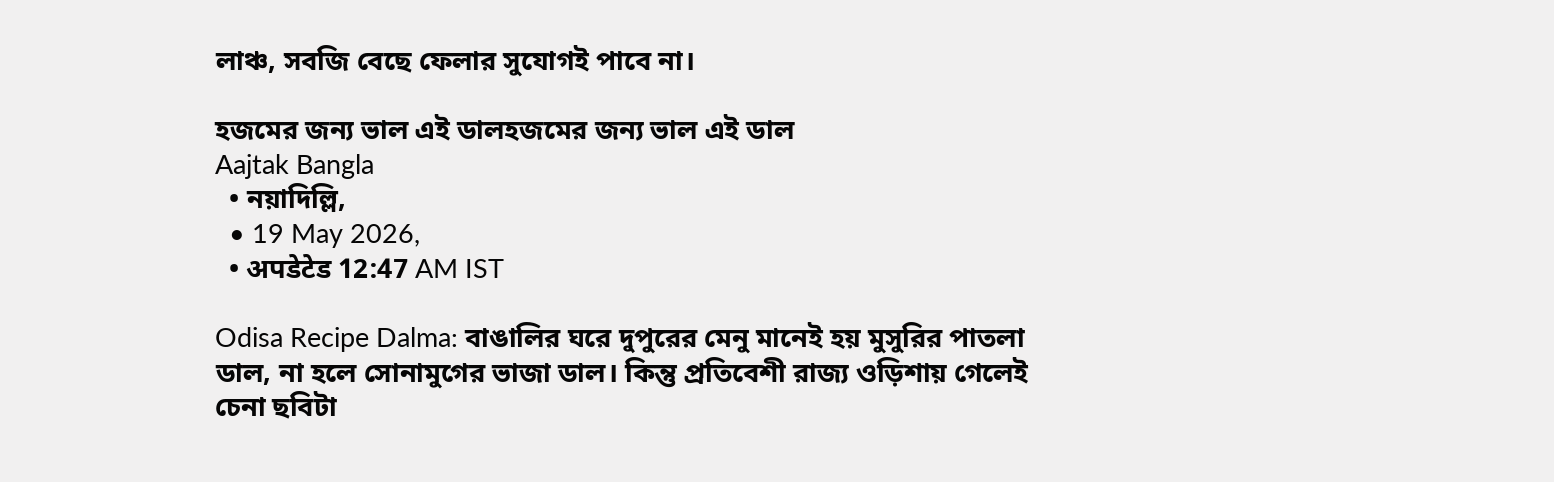লাঞ্চ, সবজি বেছে ফেলার সুযোগই পাবে না।

হজমের জন্য ভাল এই ডালহজমের জন্য ভাল এই ডাল
Aajtak Bangla
  • নয়াদিল্লি,
  • 19 May 2026,
  • अपडेटेड 12:47 AM IST

Odisa Recipe Dalma: বাঙালির ঘরে দুপুরের মেনু মানেই হয় মুসুরির পাতলা ডাল, না হলে সোনামুগের ভাজা ডাল। কিন্তু প্রতিবেশী রাজ্য ওড়িশায় গেলেই চেনা ছবিটা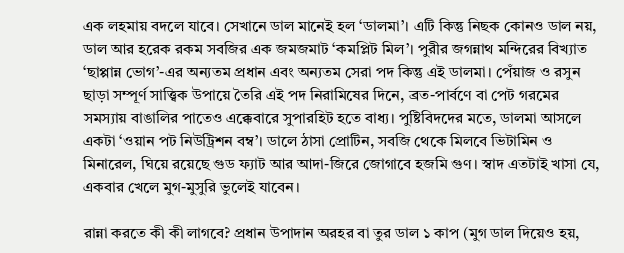এক লহমায় বদলে যাবে। সেখানে ডাল মানেই হল ‘ডালমা’। এটি কিন্তু নিছক কোনও ডাল নয়, ডাল আর হরেক রকম সবজির এক জমজমাট ‘কমপ্লিট মিল’। পুরীর জগন্নাথ মন্দিরের বিখ্যাত ‘ছাপ্পান্ন ভোগ’-এর অন্যতম প্রধান এবং অন্যতম সেরা পদ কিন্তু এই ডালমা। পেঁয়াজ ও রসুন ছাড়া সম্পূর্ণ সাত্ত্বিক উপায়ে তৈরি এই পদ নিরামিষের দিনে, ব্রত-পার্বণে বা পেট গরমের সমস্যায় বাঙালির পাতেও এক্কেবারে সুপারহিট হতে বাধ্য। পুষ্টিবিদদের মতে, ডালমা আসলে একটা ‘ওয়ান পট নিউট্রিশন বম্ব’। ডালে ঠাসা প্রোটিন, সবজি থেকে মিলবে ভিটামিন ও মিনারেল, ঘিয়ে রয়েছে গুড ফ্যাট আর আদা-জিরে জোগাবে হজমি গুণ। স্বাদ এতটাই খাসা যে, একবার খেলে মুগ-মুসুরি ভুলেই যাবেন।

রান্না করতে কী কী লাগবে? প্রধান উপাদান অরহর বা তুর ডাল ১ কাপ (মুগ ডাল দিয়েও হয়,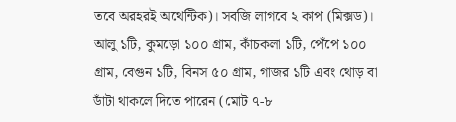তবে অরহরই অথেন্টিক)। সবজি লাগবে ২ কাপ (মিক্সড)। আলু ১টি, কুমড়ো ১০০ গ্রাম, কাঁচকলা ১টি, পেঁপে ১০০ গ্রাম, বেগুন ১টি, বিনস ৫০ গ্রাম, গাজর ১টি এবং থোড় বা ডাঁটা থাকলে দিতে পারেন (মোট ৭-৮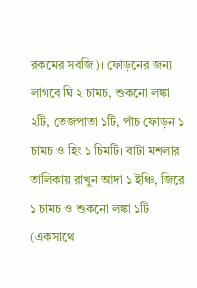রকমের সবজি)। ফোড়নের জন্য লাগবে ঘি ২ চামচ, শুকনো লঙ্কা ২টি, তেজপাতা ১টি, পাঁচ ফোড়ন ১ চামচ ও হিং ১ চিমটি। বাটা মশলার তালিকায় রাখুন আদা ১ ইঞ্চি, জিরে ১ চামচ ও শুকনো লঙ্কা ১টি (একসাথে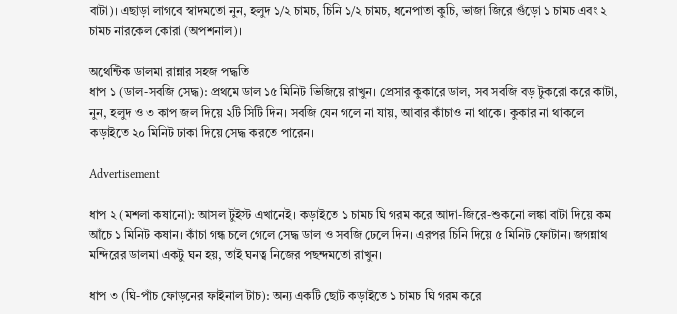বাটা)। এছাড়া লাগবে স্বাদমতো নুন, হলুদ ১/২ চামচ, চিনি ১/২ চামচ, ধনেপাতা কুচি, ভাজা জিরে গুঁড়ো ১ চামচ এবং ২ চামচ নারকেল কোরা (অপশনাল)।

অথেন্টিক ডালমা রান্নার সহজ পদ্ধতি
ধাপ ১ (ডাল-সবজি সেদ্ধ): প্রথমে ডাল ১৫ মিনিট ভিজিয়ে রাখুন। প্রেসার কুকারে ডাল, সব সবজি বড় টুকরো করে কাটা, নুন, হলুদ ও ৩ কাপ জল দিয়ে ২টি সিটি দিন। সবজি যেন গলে না যায়, আবার কাঁচাও না থাকে। কুকার না থাকলে কড়াইতে ২০ মিনিট ঢাকা দিয়ে সেদ্ধ করতে পারেন।

Advertisement

ধাপ ২ (মশলা কষানো): আসল টুইস্ট এখানেই। কড়াইতে ১ চামচ ঘি গরম করে আদা-জিরে-শুকনো লঙ্কা বাটা দিয়ে কম আঁচে ১ মিনিট কষান। কাঁচা গন্ধ চলে গেলে সেদ্ধ ডাল ও সবজি ঢেলে দিন। এরপর চিনি দিয়ে ৫ মিনিট ফোটান। জগন্নাথ মন্দিরের ডালমা একটু ঘন হয়, তাই ঘনত্ব নিজের পছন্দমতো রাখুন।

ধাপ ৩ (ঘি-পাঁচ ফোড়নের ফাইনাল টাচ): অন্য একটি ছোট কড়াইতে ১ চামচ ঘি গরম করে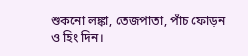শুকনো লঙ্কা, তেজপাতা, পাঁচ ফোড়ন ও হিং দিন।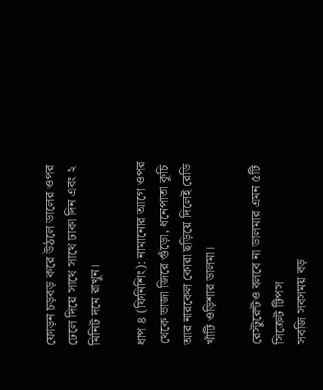ফোড়ন চড়বড় করে উঠলে ডালের ওপর ঢেলে দিয়ে সাথে সাথে ঢাকা দিন এবং ২ মিনিট দমে রাখুন।

ধাপ ৪ (ফিনিশিং): নামানোর আগে ওপর থেকে ভাজা জিরে গুঁড়ো, ধনেপাতা কুচি আর নারকেল কোরা ছড়িয়ে দিলেই রেডি খাঁটি ওড়িশার ডালমা।

রেস্টুরেন্টও বলবে না ডালমার এমন ৫টি সিক্রেট টিপস
সবজি সবসময় বড়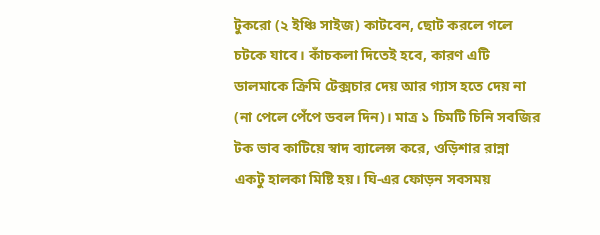টুকরো (২ ইঞ্চি সাইজ) কাটবেন, ছোট করলে গলে চটকে যাবে। কাঁচকলা দিতেই হবে, কারণ এটি ডালমাকে ক্রিমি টেক্সচার দেয় আর গ্যাস হতে দেয় না (না পেলে পেঁপে ডবল দিন)। মাত্র ১ চিমটি চিনি সবজির টক ভাব কাটিয়ে স্বাদ ব্যালেন্স করে, ওড়িশার রান্না একটু হালকা মিষ্টি হয়। ঘি-এর ফোড়ন সবসময়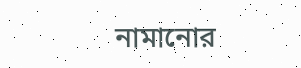নামানোর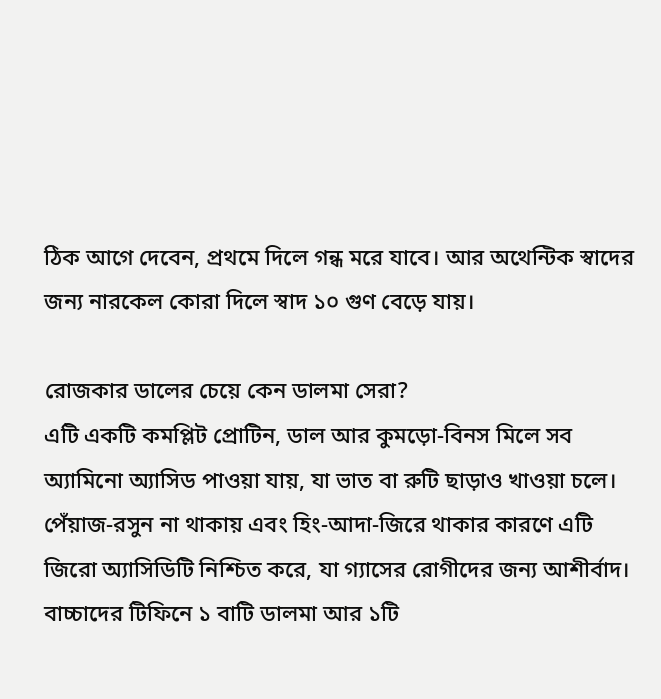ঠিক আগে দেবেন, প্রথমে দিলে গন্ধ মরে যাবে। আর অথেন্টিক স্বাদের জন্য নারকেল কোরা দিলে স্বাদ ১০ গুণ বেড়ে যায়।

রোজকার ডালের চেয়ে কেন ডালমা সেরা?
এটি একটি কমপ্লিট প্রোটিন, ডাল আর কুমড়ো-বিনস মিলে সব অ্যামিনো অ্যাসিড পাওয়া যায়, যা ভাত বা রুটি ছাড়াও খাওয়া চলে। পেঁয়াজ-রসুন না থাকায় এবং হিং-আদা-জিরে থাকার কারণে এটি জিরো অ্যাসিডিটি নিশ্চিত করে, যা গ্যাসের রোগীদের জন্য আশীর্বাদ। বাচ্চাদের টিফিনে ১ বাটি ডালমা আর ১টি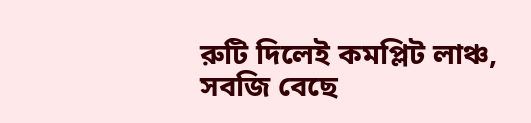রুটি দিলেই কমপ্লিট লাঞ্চ, সবজি বেছে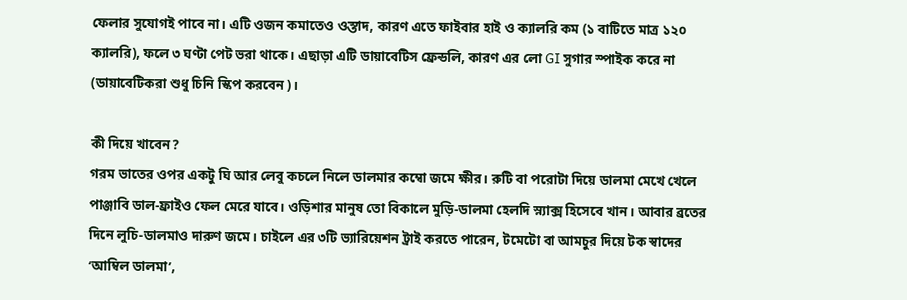ফেলার সুযোগই পাবে না। এটি ওজন কমাতেও ওস্তাদ, কারণ এতে ফাইবার হাই ও ক্যালরি কম (১ বাটিতে মাত্র ১২০ ক্যালরি), ফলে ৩ ঘণ্টা পেট ভরা থাকে। এছাড়া এটি ডায়াবেটিস ফ্রেন্ডলি, কারণ এর লো GI সুগার স্পাইক করে না (ডায়াবেটিকরা শুধু চিনি স্কিপ করবেন)।

কী দিয়ে খাবেন?
গরম ভাতের ওপর একটু ঘি আর লেবু কচলে নিলে ডালমার কম্বো জমে ক্ষীর। রুটি বা পরোটা দিয়ে ডালমা মেখে খেলে পাঞ্জাবি ডাল-ফ্রাইও ফেল মেরে যাবে। ওড়িশার মানুষ তো বিকালে মুড়ি-ডালমা হেলদি স্ন্যাক্স হিসেবে খান। আবার ব্রতের দিনে লুচি-ডালমাও দারুণ জমে। চাইলে এর ৩টি ভ্যারিয়েশন ট্রাই করতে পারেন, টমেটো বা আমচুর দিয়ে টক স্বাদের ‘আম্বিল ডালমা’,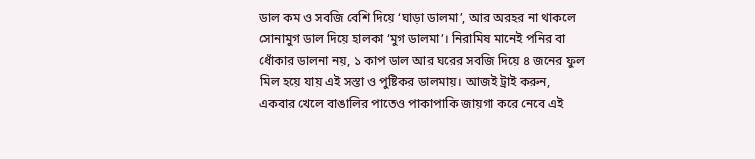ডাল কম ও সবজি বেশি দিয়ে ‘ঘাড়া ডালমা’, আর অরহর না থাকলে সোনামুগ ডাল দিয়ে হালকা ‘মুগ ডালমা’। নিরামিষ মানেই পনির বা ধোঁকার ডালনা নয়, ১ কাপ ডাল আর ঘরের সবজি দিয়ে ৪ জনের ফুল মিল হয়ে যায় এই সস্তা ও পুষ্টিকর ডালমায়। আজই ট্রাই করুন, একবার খেলে বাঙালির পাতেও পাকাপাকি জায়গা করে নেবে এই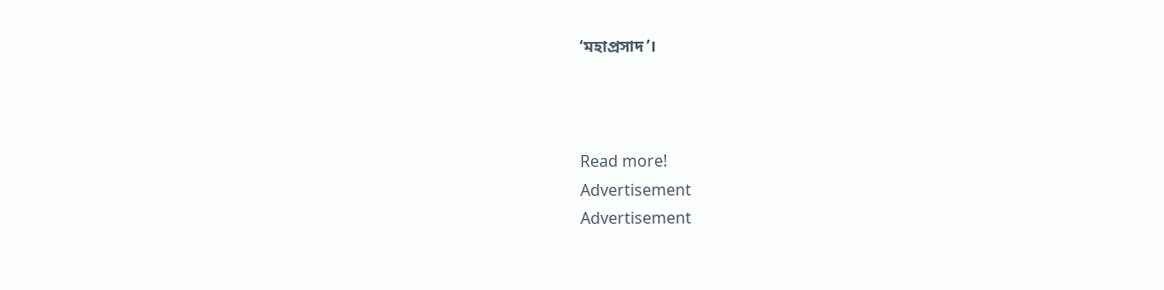‘মহাপ্রসাদ’।



Read more!
Advertisement
Advertisement